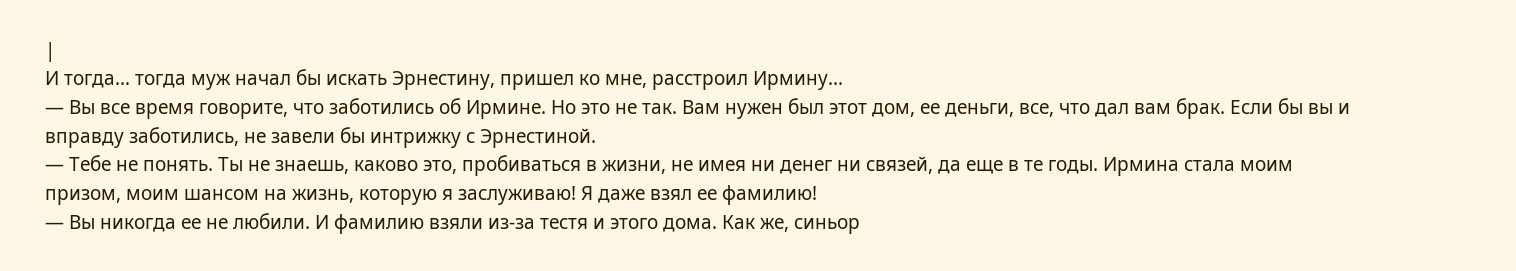|
И тогда… тогда муж начал бы искать Эрнестину, пришел ко мне, расстроил Ирмину…
— Вы все время говорите, что заботились об Ирмине. Но это не так. Вам нужен был этот дом, ее деньги, все, что дал вам брак. Если бы вы и вправду заботились, не завели бы интрижку с Эрнестиной.
— Тебе не понять. Ты не знаешь, каково это, пробиваться в жизни, не имея ни денег ни связей, да еще в те годы. Ирмина стала моим призом, моим шансом на жизнь, которую я заслуживаю! Я даже взял ее фамилию!
— Вы никогда ее не любили. И фамилию взяли из-за тестя и этого дома. Как же, синьор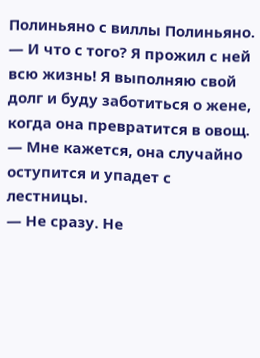Полиньяно с виллы Полиньяно.
— И что с того? Я прожил с ней всю жизнь! Я выполняю свой долг и буду заботиться о жене, когда она превратится в овощ.
— Мне кажется, она случайно оступится и упадет с лестницы.
— Не сразу. Не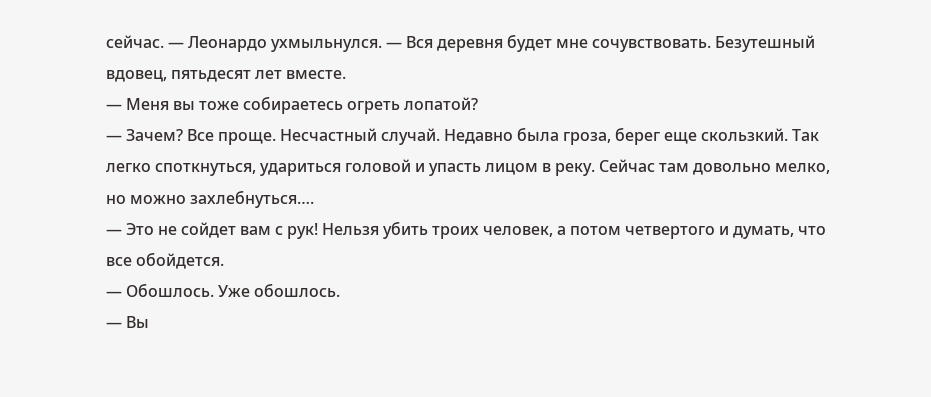сейчас. — Леонардо ухмыльнулся. — Вся деревня будет мне сочувствовать. Безутешный вдовец, пятьдесят лет вместе.
— Меня вы тоже собираетесь огреть лопатой?
— Зачем? Все проще. Несчастный случай. Недавно была гроза, берег еще скользкий. Так легко споткнуться, удариться головой и упасть лицом в реку. Сейчас там довольно мелко, но можно захлебнуться….
— Это не сойдет вам с рук! Нельзя убить троих человек, а потом четвертого и думать, что все обойдется.
— Обошлось. Уже обошлось.
— Вы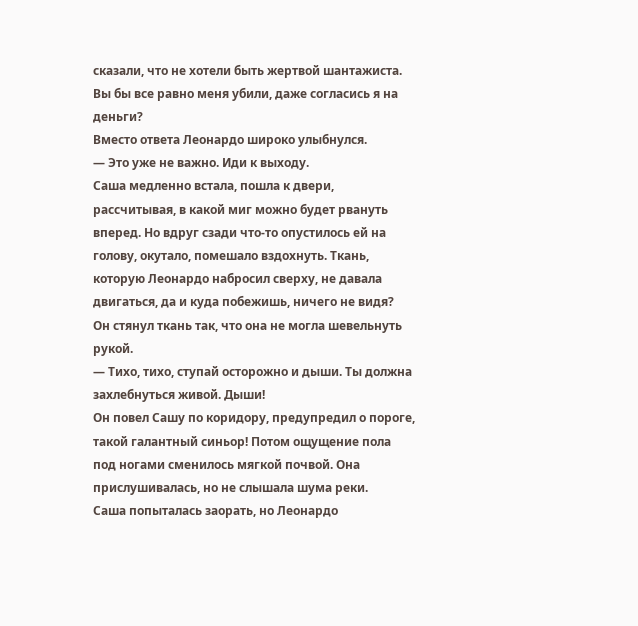сказали, что не хотели быть жертвой шантажиста. Вы бы все равно меня убили, даже согласись я на деньги?
Вместо ответа Леонардо широко улыбнулся.
— Это уже не важно. Иди к выходу.
Саша медленно встала, пошла к двери, рассчитывая, в какой миг можно будет рвануть вперед. Но вдруг сзади что-то опустилось ей на голову, окутало, помешало вздохнуть. Ткань, которую Леонардо набросил сверху, не давала двигаться, да и куда побежишь, ничего не видя?
Он стянул ткань так, что она не могла шевельнуть рукой.
— Тихо, тихо, ступай осторожно и дыши. Ты должна захлебнуться живой. Дыши!
Он повел Сашу по коридору, предупредил о пороге, такой галантный синьор! Потом ощущение пола под ногами сменилось мягкой почвой. Она прислушивалась, но не слышала шума реки.
Саша попыталась заорать, но Леонардо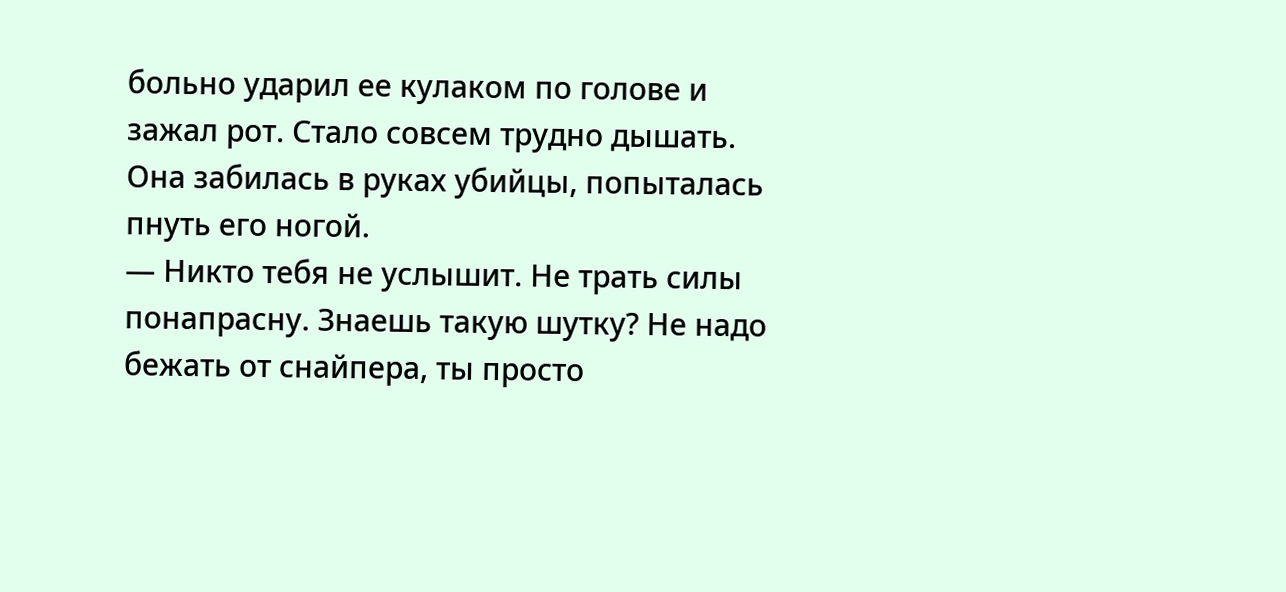больно ударил ее кулаком по голове и зажал рот. Стало совсем трудно дышать. Она забилась в руках убийцы, попыталась пнуть его ногой.
— Никто тебя не услышит. Не трать силы понапрасну. Знаешь такую шутку? Не надо бежать от снайпера, ты просто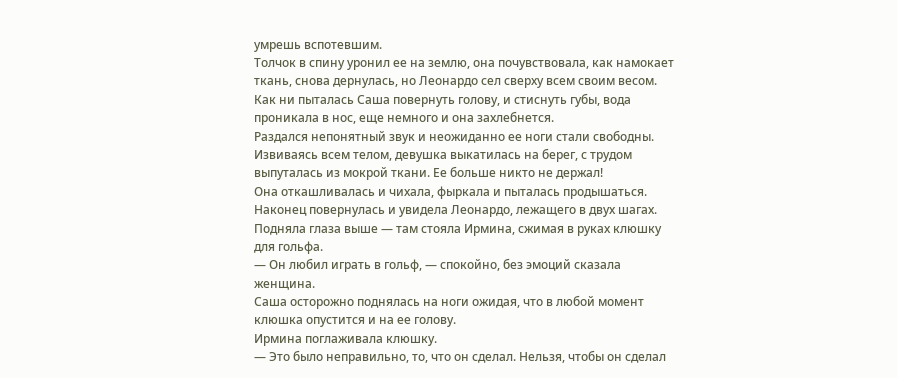умрешь вспотевшим.
Толчок в спину уронил ее на землю, она почувствовала, как намокает ткань, снова дернулась, но Леонардо сел сверху всем своим весом. Как ни пыталась Саша повернуть голову, и стиснуть губы, вода проникала в нос, еще немного и она захлебнется.
Раздался непонятный звук и неожиданно ее ноги стали свободны. Извиваясь всем телом, девушка выкатилась на берег, с трудом выпуталась из мокрой ткани. Ее больше никто не держал!
Она откашливалась и чихала, фыркала и пыталась продышаться. Наконец повернулась и увидела Леонардо, лежащего в двух шагах. Подняла глаза выше — там стояла Ирмина, сжимая в руках клюшку для гольфа.
— Он любил играть в гольф, — спокойно, без эмоций сказала женщина.
Саша осторожно поднялась на ноги ожидая, что в любой момент клюшка опустится и на ее голову.
Ирмина поглаживала клюшку.
— Это было неправильно, то, что он сделал. Нельзя, чтобы он сделал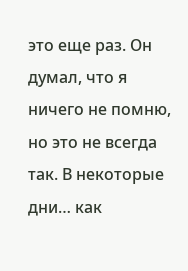это еще раз. Он думал, что я ничего не помню, но это не всегда так. В некоторые дни… как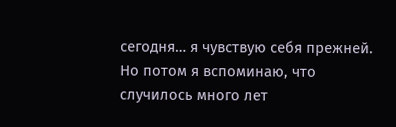сегодня… я чувствую себя прежней. Но потом я вспоминаю, что случилось много лет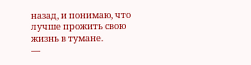назад, и понимаю, что лучше прожить свою жизнь в тумане.
—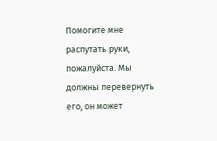Помогите мне распутать руки, пожалуйста. Мы должны перевернуть его, он может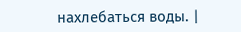нахлебаться воды. |